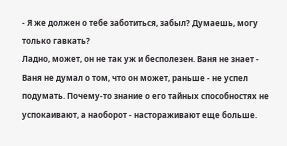- Я же должен о тебе заботиться, забыл? Думаешь, могу только гавкать?
Ладно, может, он не так уж и бесполезен. Ваня не знает - Ваня не думал о том, что он может, раньше - не успел подумать. Почему-то знание о его тайных способностях не успокаивают, а наоборот - настораживают еще больше.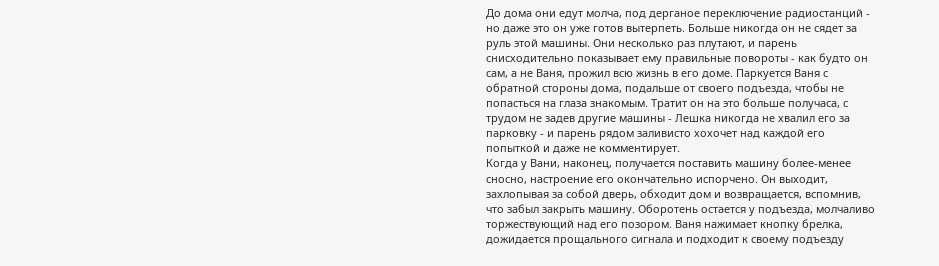До дома они едут молча, под дерганое переключение радиостанций - но даже это он уже готов вытерпеть. Больше никогда он не сядет за руль этой машины. Они несколько раз плутают, и парень снисходительно показывает ему правильные повороты - как будто он сам, а не Ваня, прожил всю жизнь в его доме. Паркуется Ваня с обратной стороны дома, подальше от своего подъезда, чтобы не попасться на глаза знакомым. Тратит он на это больше получаса, с трудом не задев другие машины - Лешка никогда не хвалил его за парковку - и парень рядом заливисто хохочет над каждой его попыткой и даже не комментирует.
Когда у Вани, наконец, получается поставить машину более-менее сносно, настроение его окончательно испорчено. Он выходит, захлопывая за собой дверь, обходит дом и возвращается, вспомнив, что забыл закрыть машину. Оборотень остается у подъезда, молчаливо торжествующий над его позором. Ваня нажимает кнопку брелка, дожидается прощального сигнала и подходит к своему подъезду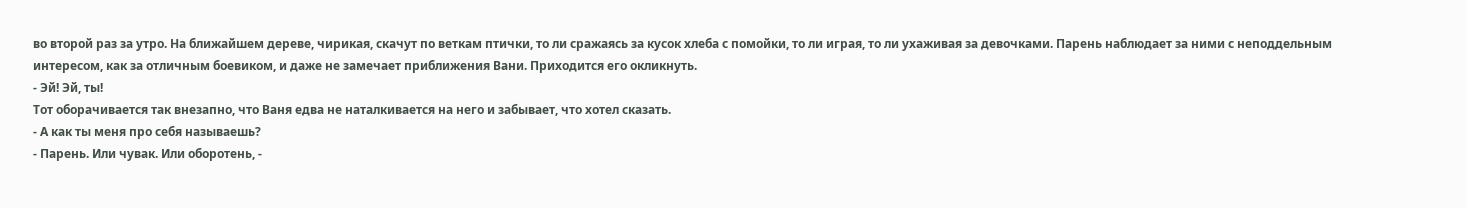во второй раз за утро. На ближайшем дереве, чирикая, скачут по веткам птички, то ли сражаясь за кусок хлеба с помойки, то ли играя, то ли ухаживая за девочками. Парень наблюдает за ними с неподдельным интересом, как за отличным боевиком, и даже не замечает приближения Вани. Приходится его окликнуть.
- Эй! Эй, ты!
Тот оборачивается так внезапно, что Ваня едва не наталкивается на него и забывает, что хотел сказать.
- А как ты меня про себя называешь?
- Парень. Или чувак. Или оборотень, -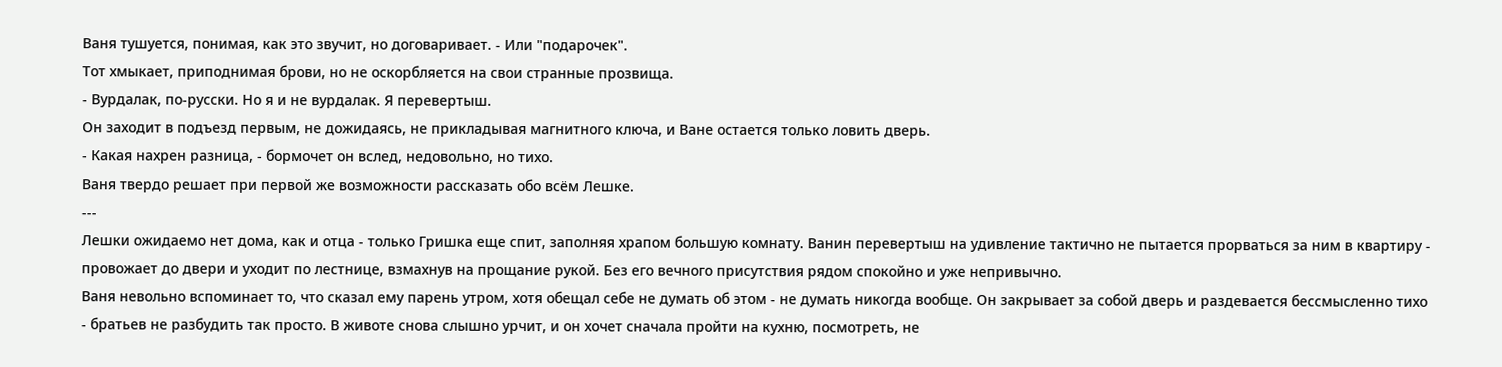Ваня тушуется, понимая, как это звучит, но договаривает. - Или "подарочек".
Тот хмыкает, приподнимая брови, но не оскорбляется на свои странные прозвища.
- Вурдалак, по-русски. Но я и не вурдалак. Я перевертыш.
Он заходит в подъезд первым, не дожидаясь, не прикладывая магнитного ключа, и Ване остается только ловить дверь.
- Какая нахрен разница, - бормочет он вслед, недовольно, но тихо.
Ваня твердо решает при первой же возможности рассказать обо всём Лешке.
---
Лешки ожидаемо нет дома, как и отца - только Гришка еще спит, заполняя храпом большую комнату. Ванин перевертыш на удивление тактично не пытается прорваться за ним в квартиру - провожает до двери и уходит по лестнице, взмахнув на прощание рукой. Без его вечного присутствия рядом спокойно и уже непривычно.
Ваня невольно вспоминает то, что сказал ему парень утром, хотя обещал себе не думать об этом - не думать никогда вообще. Он закрывает за собой дверь и раздевается бессмысленно тихо - братьев не разбудить так просто. В животе снова слышно урчит, и он хочет сначала пройти на кухню, посмотреть, не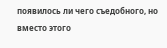появилось ли чего съедобного, но вместо этого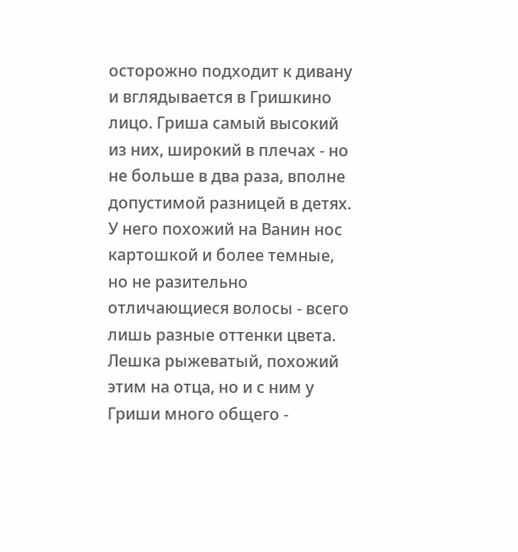осторожно подходит к дивану и вглядывается в Гришкино лицо. Гриша самый высокий из них, широкий в плечах - но не больше в два раза, вполне допустимой разницей в детях. У него похожий на Ванин нос картошкой и более темные, но не разительно отличающиеся волосы - всего лишь разные оттенки цвета. Лешка рыжеватый, похожий этим на отца, но и с ним у Гриши много общего -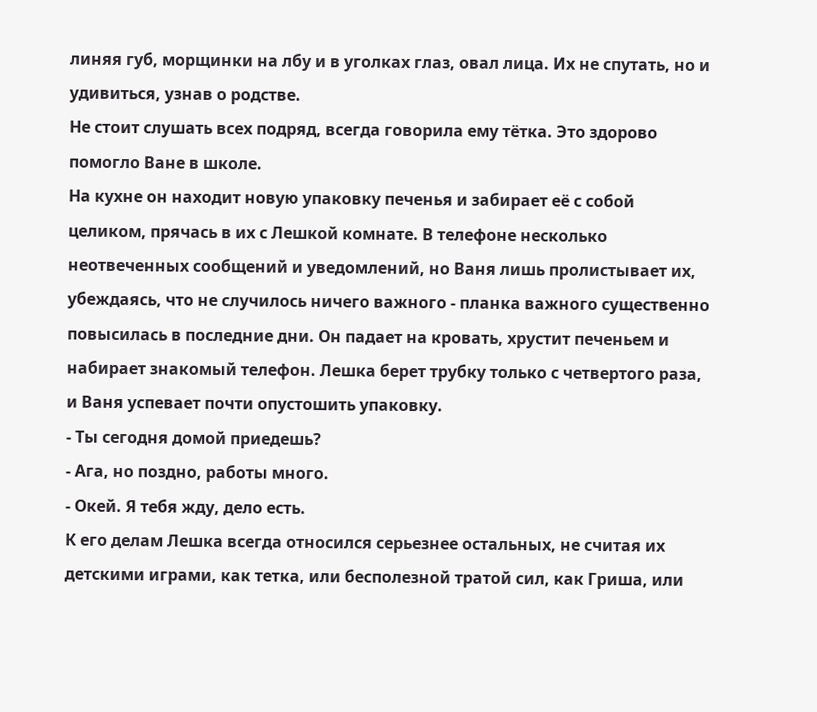линяя губ, морщинки на лбу и в уголках глаз, овал лица. Их не спутать, но и удивиться, узнав о родстве.
Не стоит слушать всех подряд, всегда говорила ему тётка. Это здорово помогло Ване в школе.
На кухне он находит новую упаковку печенья и забирает её с собой целиком, прячась в их с Лешкой комнате. В телефоне несколько неотвеченных сообщений и уведомлений, но Ваня лишь пролистывает их, убеждаясь, что не случилось ничего важного - планка важного существенно повысилась в последние дни. Он падает на кровать, хрустит печеньем и набирает знакомый телефон. Лешка берет трубку только с четвертого раза, и Ваня успевает почти опустошить упаковку.
- Ты сегодня домой приедешь?
- Ага, но поздно, работы много.
- Окей. Я тебя жду, дело есть.
К его делам Лешка всегда относился серьезнее остальных, не считая их детскими играми, как тетка, или бесполезной тратой сил, как Гриша, или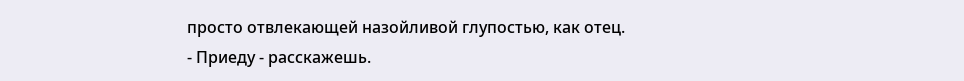просто отвлекающей назойливой глупостью, как отец.
- Приеду - расскажешь.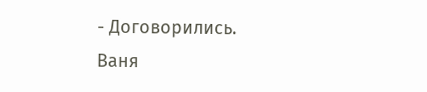- Договорились.
Ваня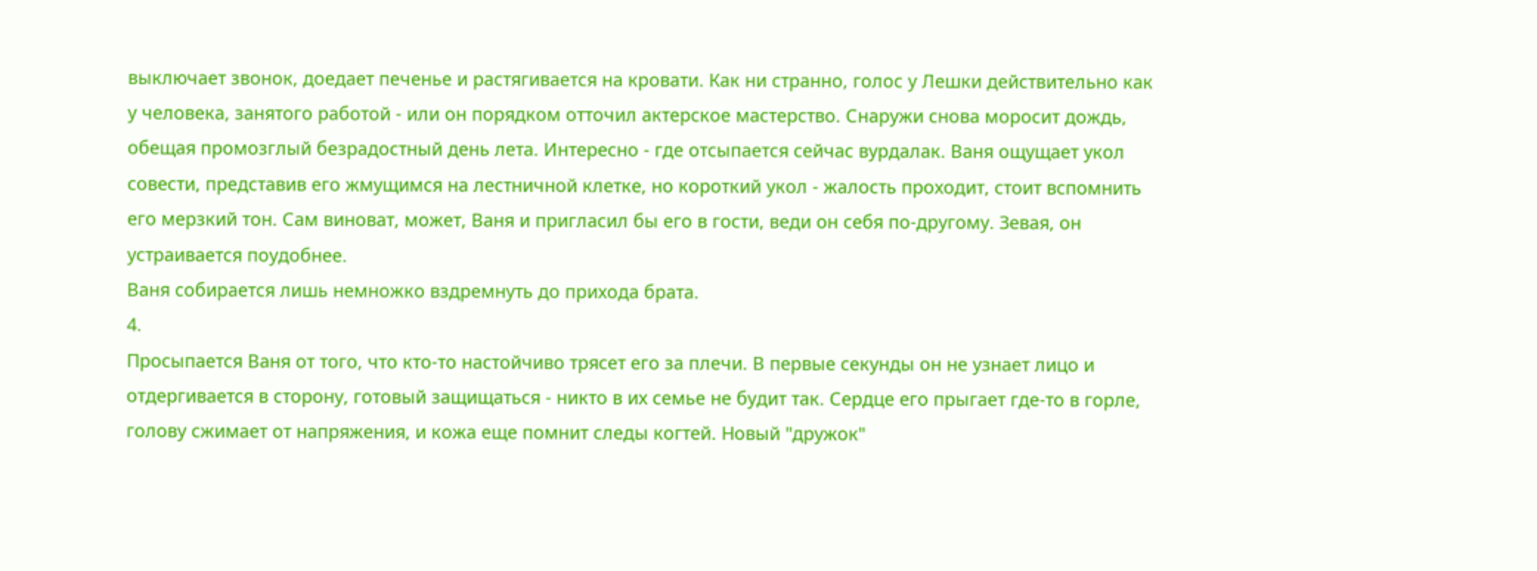выключает звонок, доедает печенье и растягивается на кровати. Как ни странно, голос у Лешки действительно как у человека, занятого работой - или он порядком отточил актерское мастерство. Снаружи снова моросит дождь, обещая промозглый безрадостный день лета. Интересно - где отсыпается сейчас вурдалак. Ваня ощущает укол совести, представив его жмущимся на лестничной клетке, но короткий укол - жалость проходит, стоит вспомнить его мерзкий тон. Сам виноват, может, Ваня и пригласил бы его в гости, веди он себя по-другому. Зевая, он устраивается поудобнее.
Ваня собирается лишь немножко вздремнуть до прихода брата.
4.
Просыпается Ваня от того, что кто-то настойчиво трясет его за плечи. В первые секунды он не узнает лицо и отдергивается в сторону, готовый защищаться - никто в их семье не будит так. Сердце его прыгает где-то в горле, голову сжимает от напряжения, и кожа еще помнит следы когтей. Новый "дружок"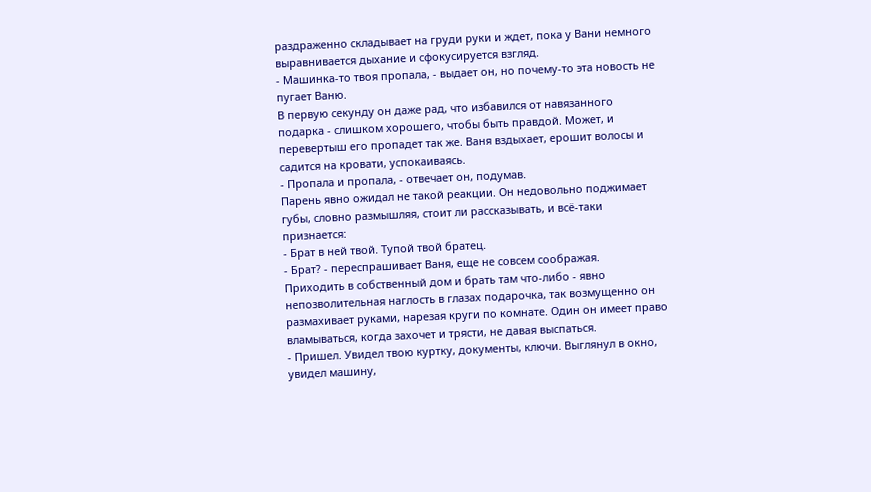раздраженно складывает на груди руки и ждет, пока у Вани немного выравнивается дыхание и сфокусируется взгляд.
- Машинка-то твоя пропала, - выдает он, но почему-то эта новость не пугает Ваню.
В первую секунду он даже рад, что избавился от навязанного подарка - слишком хорошего, чтобы быть правдой. Может, и перевертыш его пропадет так же. Ваня вздыхает, ерошит волосы и садится на кровати, успокаиваясь.
- Пропала и пропала, - отвечает он, подумав.
Парень явно ожидал не такой реакции. Он недовольно поджимает губы, словно размышляя, стоит ли рассказывать, и всё-таки признается:
- Брат в ней твой. Тупой твой братец.
- Брат? - переспрашивает Ваня, еще не совсем соображая.
Приходить в собственный дом и брать там что-либо - явно непозволительная наглость в глазах подарочка, так возмущенно он размахивает руками, нарезая круги по комнате. Один он имеет право вламываться, когда захочет и трясти, не давая выспаться.
- Пришел. Увидел твою куртку, документы, ключи. Выглянул в окно, увидел машину,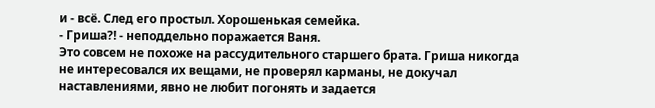и - всё. След его простыл. Хорошенькая семейка.
- Гриша?! - неподдельно поражается Ваня.
Это совсем не похоже на рассудительного старшего брата. Гриша никогда не интересовался их вещами, не проверял карманы, не докучал наставлениями, явно не любит погонять и задается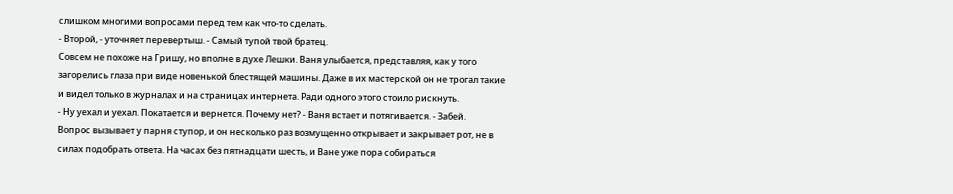слишком многими вопросами перед тем как что-то сделать.
- Второй, - уточняет перевертыш. - Самый тупой твой братец.
Совсем не похоже на Гришу, но вполне в духе Лешки. Ваня улыбается, представляя, как у того загорелись глаза при виде новенькой блестящей машины. Даже в их мастерской он не трогал такие и видел только в журналах и на страницах интернета. Ради одного этого стоило рискнуть.
- Ну уехал и уехал. Покатается и вернется. Почему нет? - Ваня встает и потягивается. - Забей.
Вопрос вызывает у парня ступор, и он несколько раз возмущенно открывает и закрывает рот, не в силах подобрать ответа. На часах без пятнадцати шесть, и Ване уже пора собираться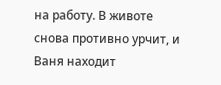на работу. В животе снова противно урчит, и Ваня находит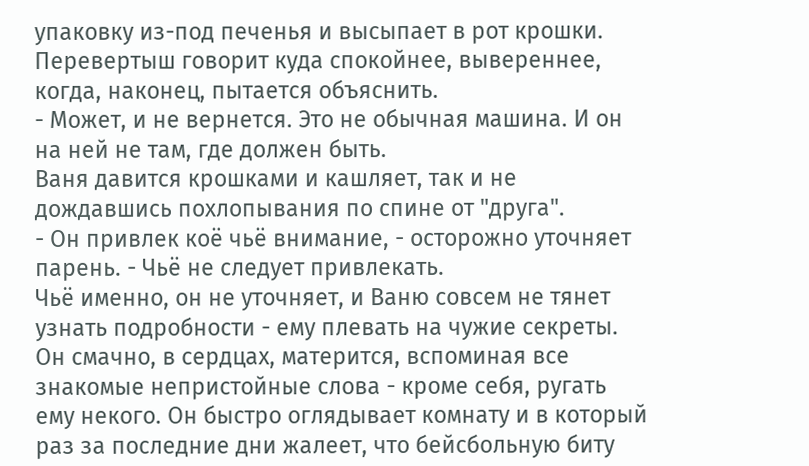упаковку из-под печенья и высыпает в рот крошки.
Перевертыш говорит куда спокойнее, вывереннее, когда, наконец, пытается объяснить.
- Может, и не вернется. Это не обычная машина. И он на ней не там, где должен быть.
Ваня давится крошками и кашляет, так и не дождавшись похлопывания по спине от "друга".
- Он привлек коё чьё внимание, - осторожно уточняет парень. - Чьё не следует привлекать.
Чьё именно, он не уточняет, и Ваню совсем не тянет узнать подробности - ему плевать на чужие секреты. Он смачно, в сердцах, матерится, вспоминая все знакомые непристойные слова - кроме себя, ругать ему некого. Он быстро оглядывает комнату и в который раз за последние дни жалеет, что бейсбольную биту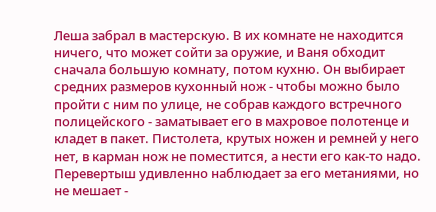Леша забрал в мастерскую. В их комнате не находится ничего, что может сойти за оружие, и Ваня обходит сначала большую комнату, потом кухню. Он выбирает средних размеров кухонный нож - чтобы можно было пройти с ним по улице, не собрав каждого встречного полицейского - заматывает его в махровое полотенце и кладет в пакет. Пистолета, крутых ножен и ремней у него нет, в карман нож не поместится, а нести его как-то надо. Перевертыш удивленно наблюдает за его метаниями, но не мешает -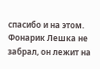спасибо и на этом. Фонарик Лешка не забрал, он лежит на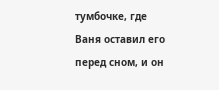тумбочке, где Ваня оставил его перед сном, и он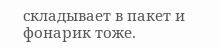складывает в пакет и фонарик тоже.